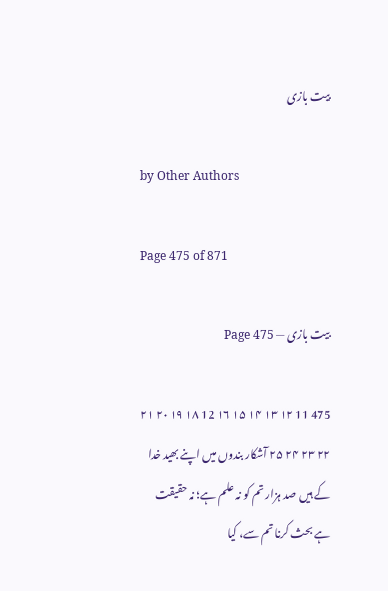بیت بازی

by Other Authors

Page 475 of 871

بیت بازی — Page 475

475 11 ۱۲ ۱۳ ۱۴ ۱۵ ۱۶ 12 ۱۸ ۱۹ ۲۰ ۲۱ ۲۲ ۲۳ ۲۴ ۲۵ آشکار بندوں میں اپنے بھید خدا کے ہیں صد ہزار تم کو نہ علم ہے؛ نہ حقیقت ہے بحث کرنا تم سے، کیا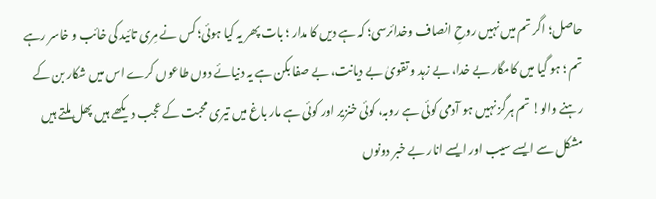حاصل؛ اگر تم میں نہیں روحِ انصاف وخدائرسی؛ کہ ہے دیں کا مدار ؛ بات پھر یہ کیا ہوئی؛ کس نے مِری تائید کی خائب و خاسر رہے تم ؛ ہو گیا میں کامگار بے خدا، بے زہد و تقویٰ بے دیانت، بے صفا بکن ہے یہ دنیائے دوں طاعوں کرے اس میں شکار بن کے رہنے والو! تم ہرگز نہیں ہو آدمی کوئی ہے روبہ، کوئی خنزیر اور کوئی ہے مار باغ میں تیری محبت کے عجب دیکھے ہیں پھل ملتے ہیں مشکل سے ایسے سیب اور ایسے انار بے خبر دونوں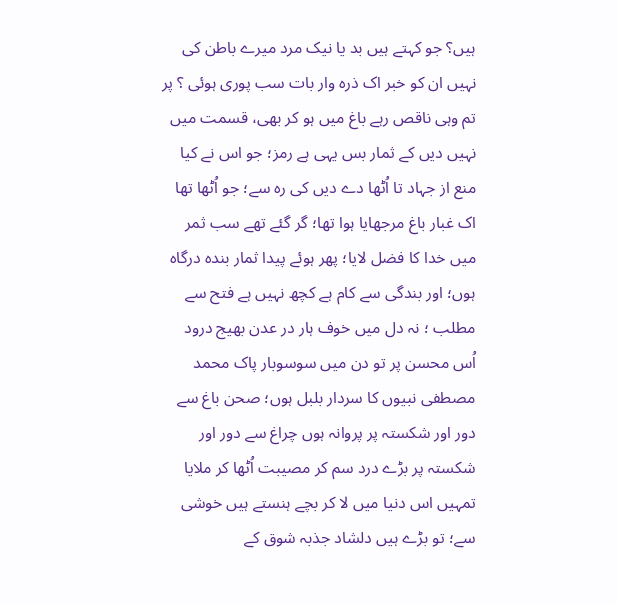ہیں؟ جو کہتے ہیں بد یا نیک مرد میرے باطن کی نہیں ان کو خبر اک ذرہ وار بات سب پوری ہوئی ؟ پر تم وہی ناقص رہے باغ میں ہو کر بھی، قسمت میں نہیں دیں کے ثمار بس یہی ہے رمز؛ جو اس نے کیا منع از جہاد تا اُٹھا دے دیں کی رہ سے؛ جو اُٹھا تھا اک غبار باغ مرجھایا ہوا تھا؛ گر گئے تھے سب ثمر میں خدا کا فضل لایا؛ پھر ہوئے پیدا ثمار بندہ درگاہ ہوں؛ اور بندگی سے کام ہے کچھ نہیں ہے فتح سے مطلب ؛ نہ دل میں خوف ہار در عدن بھیج درود اُس محسن پر تو دن میں سوسوبار پاک محمد مصطفی نبیوں کا سردار بلبل ہوں؛ صحن باغ سے دور اور شکستہ پر پروانہ ہوں چراغ سے دور اور شکستہ پر بڑے درد سم کر مصیبت اُٹھا کر ملایا تمہیں اس دنیا میں لا کر بچے ہنستے ہیں خوشی سے؛ تو بڑے ہیں دلشاد جذبہ شوق کے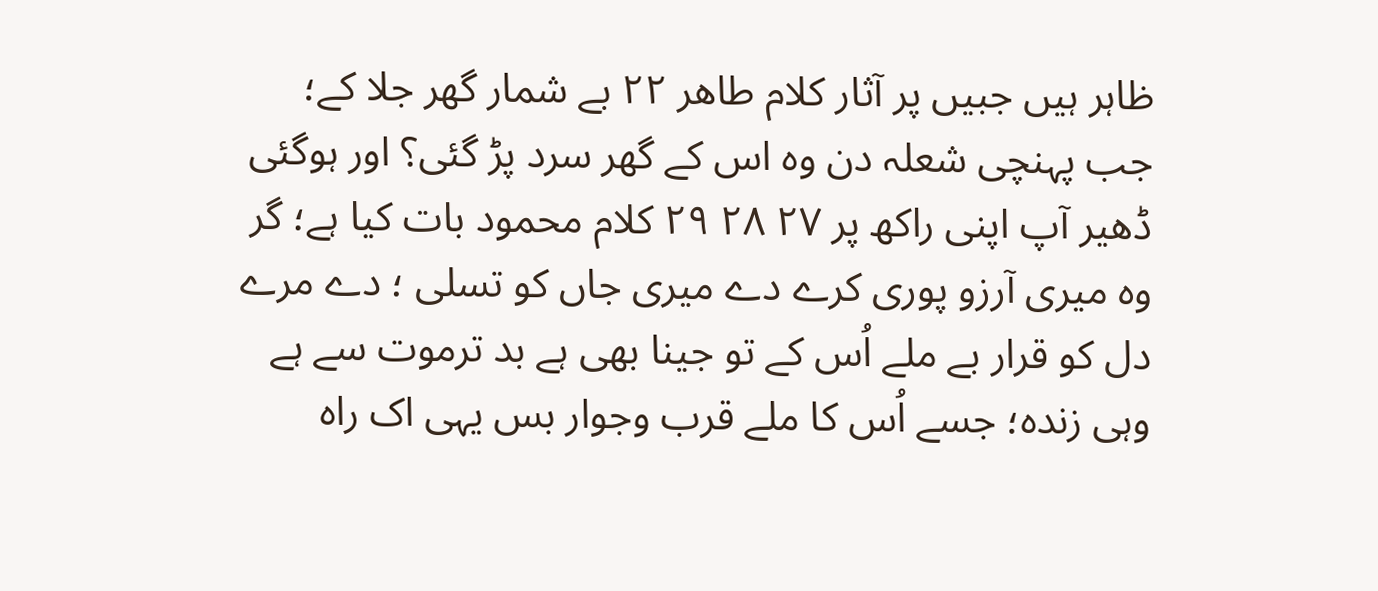ظاہر ہیں جبیں پر آثار کلام طاهر ۲۲ بے شمار گھر جلا کے؛ جب پہنچی شعلہ دن وہ اس کے گھر سرد پڑ گئی؟ اور ہوگئی ڈھیر آپ اپنی راکھ پر ۲۷ ۲۸ ۲۹ کلام محمود بات کیا ہے؛ گر وہ میری آرزو پوری کرے دے میری جاں کو تسلی ؛ دے مرے دل کو قرار بے ملے اُس کے تو جینا بھی ہے بد ترموت سے ہے وہی زندہ؛ جسے اُس کا ملے قرب وجوار بس یہی اک راہ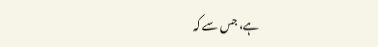ہے، جس سے کہ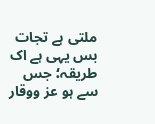ملتی ہے تجات بس یہی ہے اک طریقہ؛ جس سے ہو عز ووقار